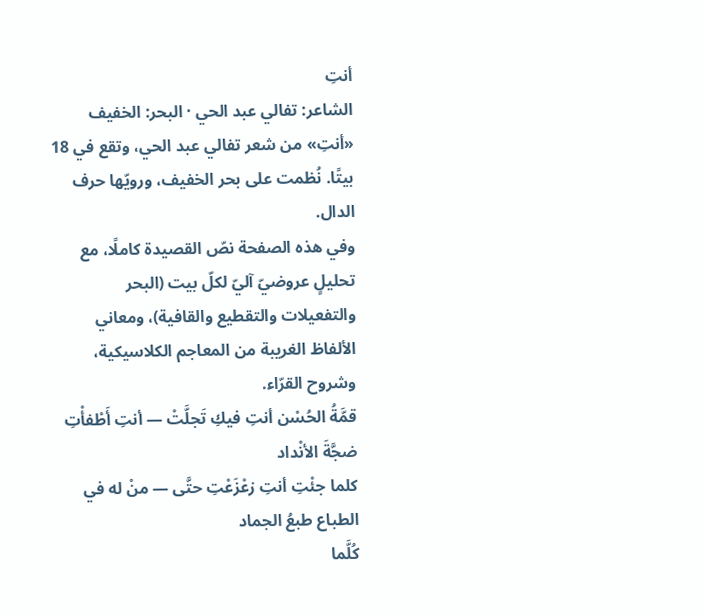أنتِ
الشاعر: تفالي عبد الحي · البحر: الخفيف
«أنتِ» من شعر تفالي عبد الحي، وتقع في 18 بيتًا. نُظمت على بحر الخفيف، ورويّها حرف الدال.
وفي هذه الصفحة نصّ القصيدة كاملًا، مع تحليلٍ عروضيّ آليّ لكلّ بيت (البحر والتفعيلات والتقطيع والقافية)، ومعاني الألفاظ الغريبة من المعاجم الكلاسيكية، وشروح القرّاء.
قمَّةُ الحُسْن أنتِ فيكِ تَجلَّتْ — أنتِ أَطْفأْتِ ضجَّةَ الأنْداد
كلما جئْتِ أنتِ زعْزَعْتِ حتَّى — منْ له في الطباع طبعُ الجماد
كُلَّما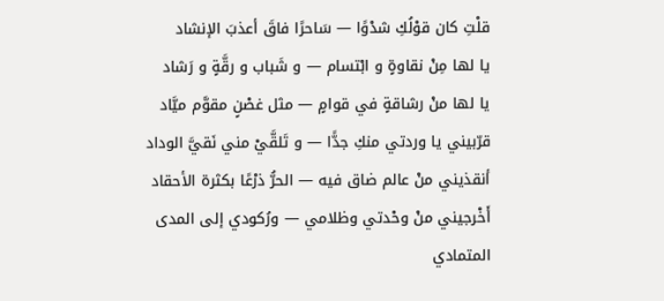قلْتِ كان قوْلُكِ شدْوًا — سَاحرًا فاقَ أعذبَ الإنشاد
يا لها مِنْ نقاوةٍ و ابْتسام — و شَباب و رقَّةٍ و رَشاد
يا لها منْ رشاقةٍ في قوامٍ — مثل غصْنٍ مقوَّم ميَّاد
قرّبيني يا وردتي منكِ جدًّا — و تَلقَّيْ مني نَقيَّ الوداد
أنقذيني منْ عالم ضاق فيه — الحرُّ ذرْعًا بكثرة الأحقاد
أَخْرجيني منْ وحْدتي وظلامي — ورُكودي إلى المدى المتمادي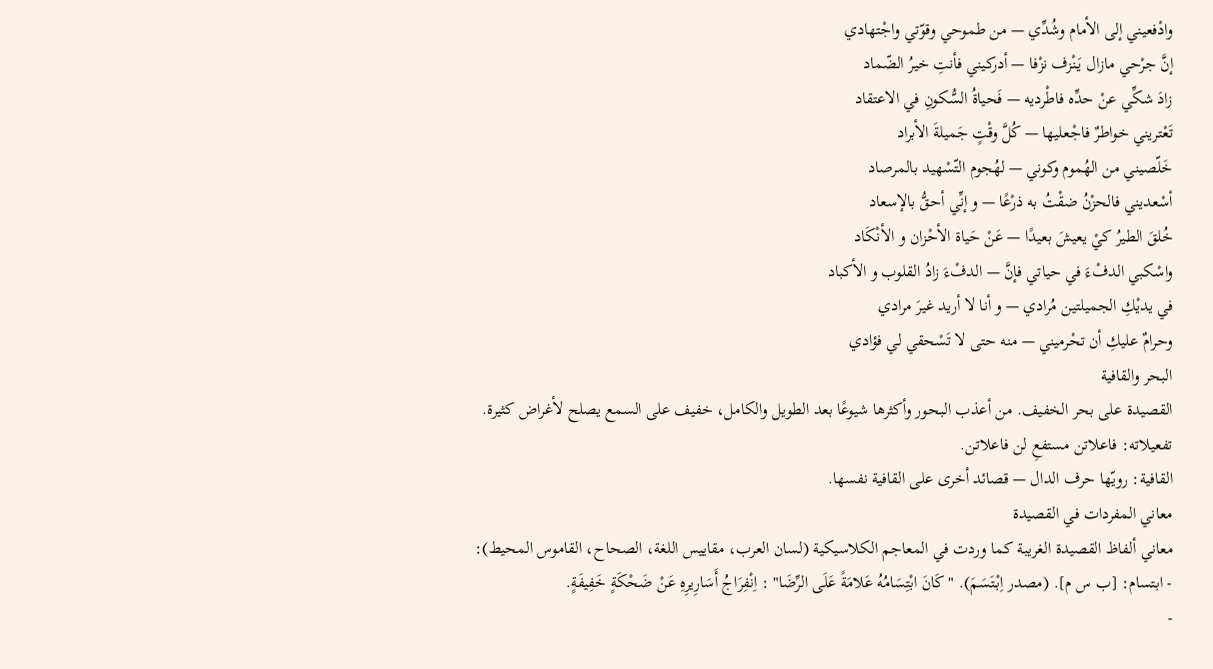وادْفعيني إلى الأمام وشُدِّي — من طموحي وقوّتي واجْتهادي
إنَّ جرْحي مازال يَنْزف نزْفا — أدركيني فأنتِ خيرُ الضّماد
زادَ شكِّي عنْ حدِّه فاطْرديه — فَحياةُ السُّكونِ في الاعتقاد
تَعْتريني خواطرٌ فاجْعليها — كُلَّ وقْتٍ جَميلةَ الأبراد
خَلّصيني من الهُموم وكوني — لهُجوم التّسْهيد بالمرصاد
أسْعديني فالحزْنُ ضقْتُ به ذرْعًا — و إنِّي أحقُّ بالإسعاد
خُلقَ الطيرُ كيْ يعيشَ بعيدًا — عَنْ حَياة الأحْزان و الأنْكَاد
واسْكبي الدفْءَ في حياتي فإنَّ — الدفْءَ زادُ القلوب و الأكباد
في يديْكِ الجميلتين مُرادي — و أنا لا أريد غيرَ مرادي
وحرامٌ عليكِ أن تحْرميني — منه حتى لا تَسْحقي لي فؤادي
البحر والقافية
القصيدة على بحر الخفيف. من أعذب البحور وأكثرها شيوعًا بعد الطويل والكامل، خفيف على السمع يصلح لأغراض كثيرة.
تفعيلاته: فاعلاتن مستفعِ لن فاعلاتن.
القافية: رويّها حرف الدال — قصائد أخرى على القافية نفسها.
معاني المفردات في القصيدة
معاني ألفاظ القصيدة الغريبة كما وردت في المعاجم الكلاسيكية (لسان العرب، مقاييس اللغة، الصحاح، القاموس المحيط):
- ابتسام: [ب س م]. (مصدر اِبْتَسَمَ). "كَانَ ابْتِسَامُهُ عَلامَةً عَلَى الرِّضَا" : اِنْفِرَاجُ أَسَارِيرِهِ عَنْ ضَحْكَةٍ خَفِيفَةٍ.
-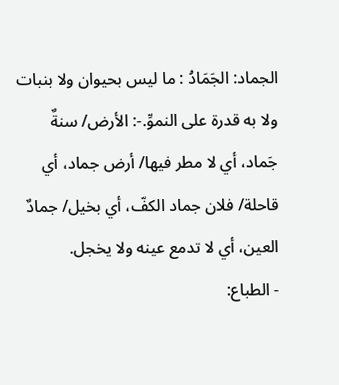الجماد: الجَمَادُ : ما ليس بحيوان ولا بنبات ولا به قدرة على النموِّ.-: الأرض/ سنةٌ جَماد، أي لا مطر فيها/ أرض جماد، أي قاحلة/ فلان جماد الكفّ، أي بخيل/ جمادٌ العين، أي لا تدمع عينه ولا يخجل.
- الطباع: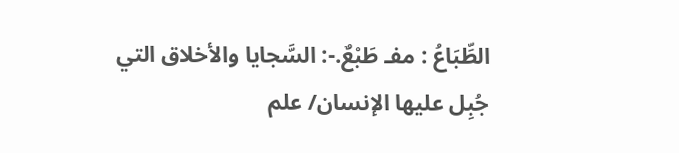الطِّبَاعُ : مفـ طَبْعٌ.-: السَّجايا والأخلاق التي جُبِل عليها الإنسان/ علم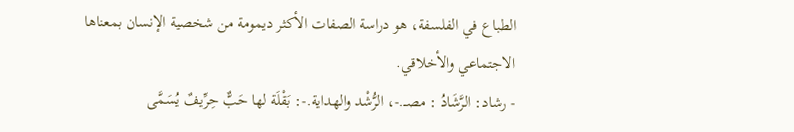الطباع في الفلسفة، هو دراسة الصفات الأكثر ديمومة من شخصية الإنسان بمعناها الاجتماعي والأخلاقي.
- رشاد: الرَّشَادُ : مصــ.-، الرُّشْد والهداية.-: بَقْلَة لها حَبٌّ حِرِّيفٌ يُسَمَّى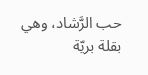حب الرَّشاد، وهي بقلة بريّة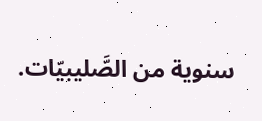سنوية من الصَّليبيّات.